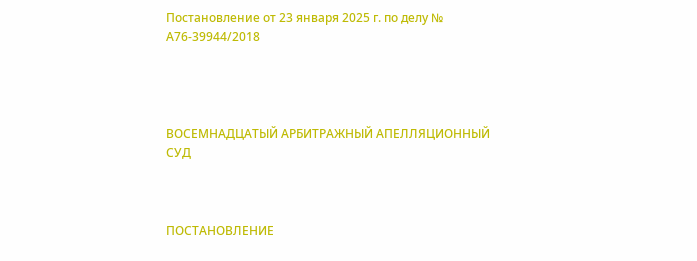Постановление от 23 января 2025 г. по делу № А76-39944/2018




ВОСЕМНАДЦАТЫЙ АРБИТРАЖНЫЙ АПЕЛЛЯЦИОННЫЙ СУД



ПОСТАНОВЛЕНИЕ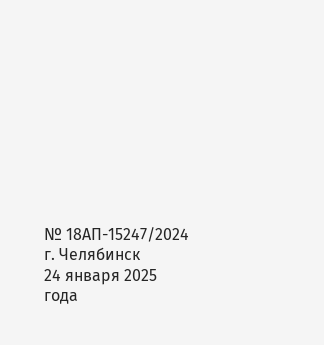№ 18АП-15247/2024
г. Челябинск
24 января 2025 года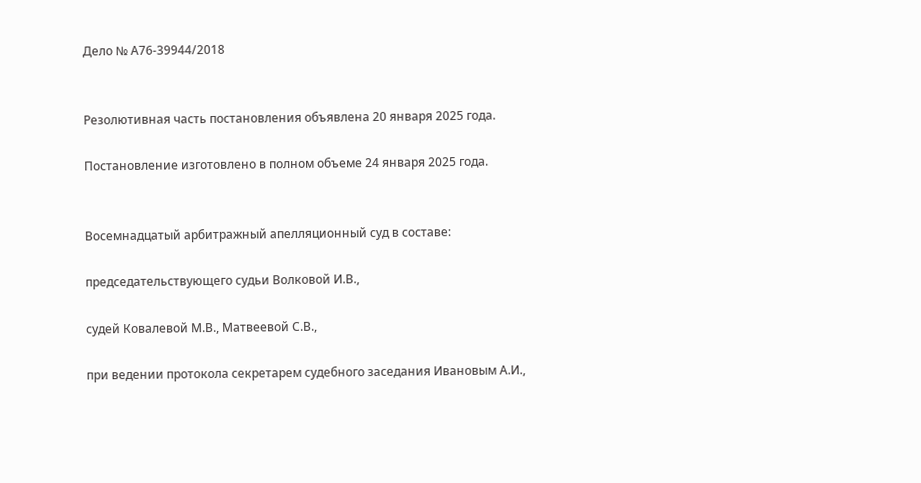Дело № А76-39944/2018


Резолютивная часть постановления объявлена 20 января 2025 года.

Постановление изготовлено в полном объеме 24 января 2025 года.


Восемнадцатый арбитражный апелляционный суд в составе:

председательствующего судьи Волковой И.В.,

судей Ковалевой М.В., Матвеевой С.В.,

при ведении протокола секретарем судебного заседания Ивановым А.И.,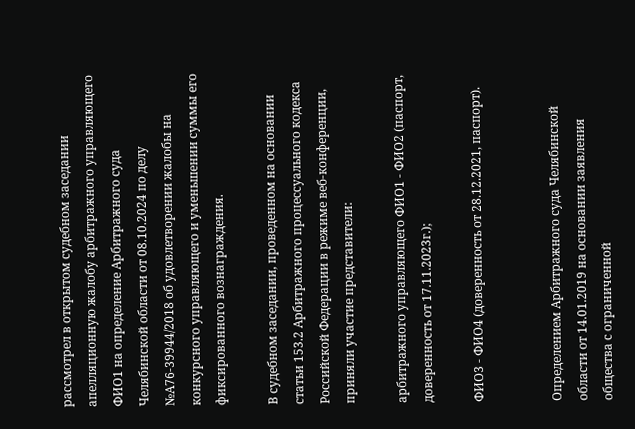рассмотрел в открытом судебном заседании апелляционную жалобу арбитражного управляющего ФИО1 на определение Арбитражного суда Челябинской области от 08.10.2024 по делу №А76-39944/2018 об удовлетворении жалобы на конкурсного управляющего и уменьшении суммы его фиксированного вознаграждения.

В судебном заседании, проведенном на основании статьи 153.2 Арбитражного процессуального кодекса Российской Федерации в режиме веб-конференции, приняли участие представители:

арбитражного управляющего ФИО1 - ФИО2 (паспорт, доверенность от 17.11.2023г.);

ФИО3 - ФИО4 (доверенность от 28.12.2021, паспорт).


Определением Арбитражного суда Челябинской области от 14.01.2019 на основании заявления общества с ограниченной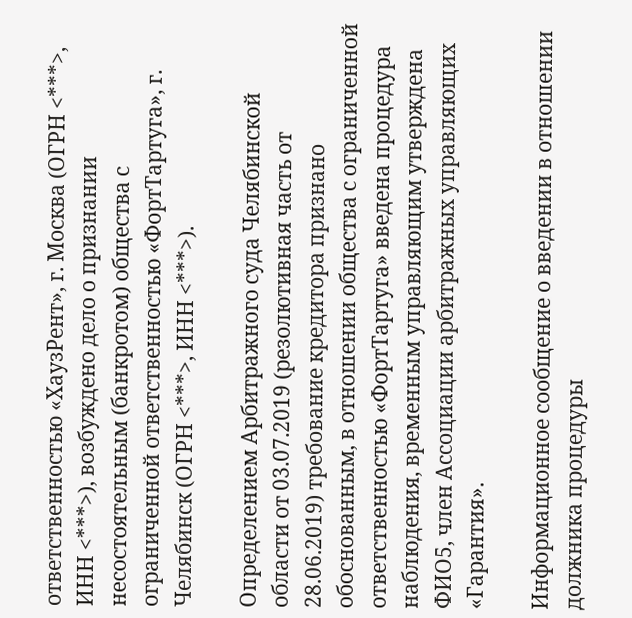ответственностью «ХаузРент», г. Москва (ОГРН <***>, ИНН <***>), возбуждено дело о признании несостоятельным (банкротом) общества с ограниченной ответственностью «ФортТартуга», г. Челябинск (ОГРН <***>, ИНН <***>).

Определением Арбитражного суда Челябинской области от 03.07.2019 (резолютивная часть от 28.06.2019) требование кредитора признано обоснованным, в отношении общества с ограниченной ответственностью «ФортТартуга» введена процедура наблюдения, временным управляющим утверждена ФИО5, член Ассоциации арбитражных управляющих «Гарантия».

Информационное сообщение о введении в отношении должника процедуры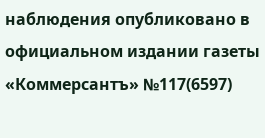наблюдения опубликовано в официальном издании газеты «Коммерсантъ» №117(6597)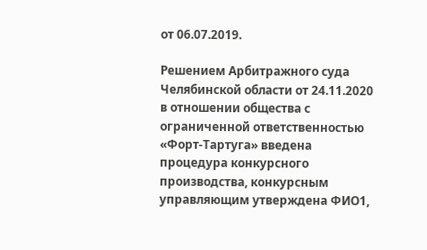от 06.07.2019.

Решением Арбитражного суда Челябинской области от 24.11.2020 в отношении общества с ограниченной ответственностью «Форт-Тартуга» введена процедура конкурсного производства, конкурсным управляющим утверждена ФИО1,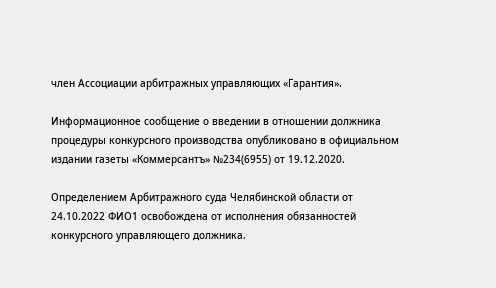член Ассоциации арбитражных управляющих «Гарантия».

Информационное сообщение о введении в отношении должника процедуры конкурсного производства опубликовано в официальном издании газеты «Коммерсантъ» №234(6955) от 19.12.2020.

Определением Арбитражного суда Челябинской области от 24.10.2022 ФИО1 освобождена от исполнения обязанностей конкурсного управляющего должника.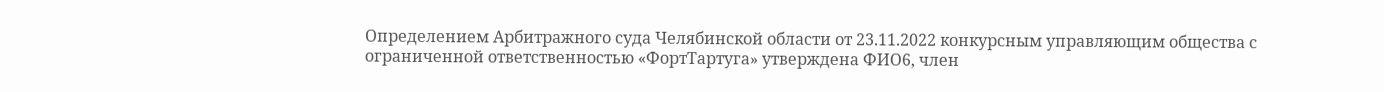Определением Арбитражного суда Челябинской области от 23.11.2022 конкурсным управляющим общества с ограниченной ответственностью «ФортТартуга» утверждена ФИО6, член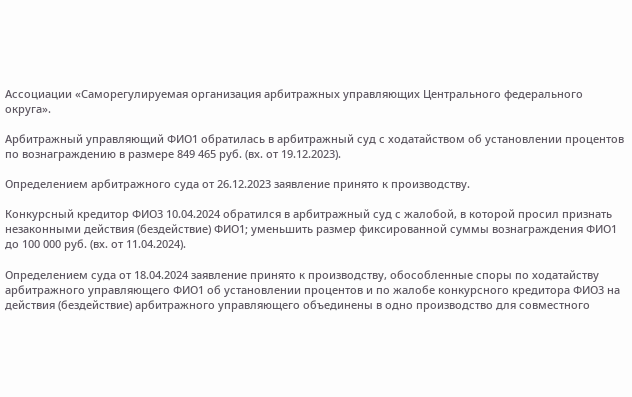Ассоциации «Саморегулируемая организация арбитражных управляющих Центрального федерального округа».

Арбитражный управляющий ФИО1 обратилась в арбитражный суд с ходатайством об установлении процентов по вознаграждению в размере 849 465 руб. (вх. от 19.12.2023).

Определением арбитражного суда от 26.12.2023 заявление принято к производству.

Конкурсный кредитор ФИО3 10.04.2024 обратился в арбитражный суд с жалобой, в которой просил признать незаконными действия (бездействие) ФИО1; уменьшить размер фиксированной суммы вознаграждения ФИО1 до 100 000 руб. (вх. от 11.04.2024).

Определением суда от 18.04.2024 заявление принято к производству, обособленные споры по ходатайству арбитражного управляющего ФИО1 об установлении процентов и по жалобе конкурсного кредитора ФИО3 на действия (бездействие) арбитражного управляющего объединены в одно производство для совместного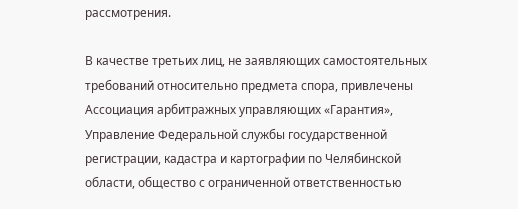рассмотрения.

В качестве третьих лиц, не заявляющих самостоятельных требований относительно предмета спора, привлечены Ассоциация арбитражных управляющих «Гарантия», Управление Федеральной службы государственной регистрации, кадастра и картографии по Челябинской области, общество с ограниченной ответственностью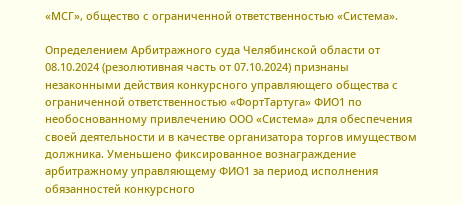«МСГ», общество с ограниченной ответственностью «Система».

Определением Арбитражного суда Челябинской области от 08.10.2024 (резолютивная часть от 07.10.2024) признаны незаконными действия конкурсного управляющего общества с ограниченной ответственностью «ФортТартуга» ФИО1 по необоснованному привлечению ООО «Система» для обеспечения своей деятельности и в качестве организатора торгов имуществом должника. Уменьшено фиксированное вознаграждение арбитражному управляющему ФИО1 за период исполнения обязанностей конкурсного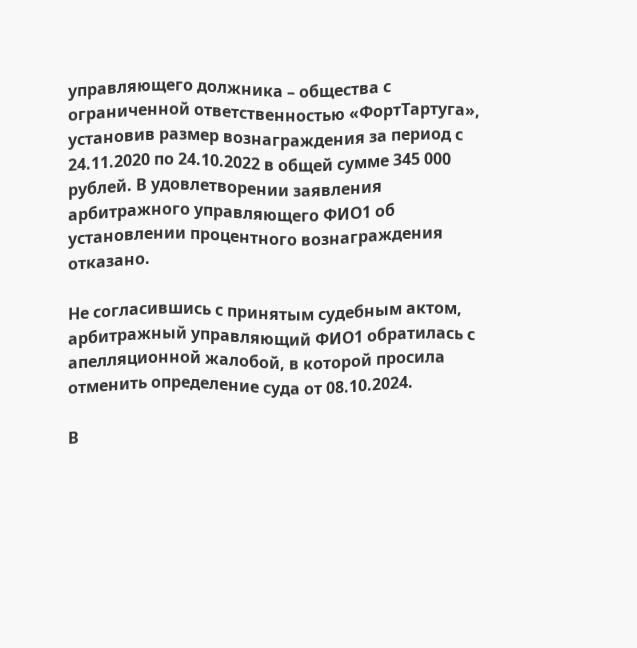управляющего должника – общества с ограниченной ответственностью «ФортТартуга», установив размер вознаграждения за период с 24.11.2020 по 24.10.2022 в общей сумме 345 000 рублей. В удовлетворении заявления арбитражного управляющего ФИО1 об установлении процентного вознаграждения отказано.

Не согласившись с принятым судебным актом, арбитражный управляющий ФИО1 обратилась с апелляционной жалобой, в которой просила отменить определение суда от 08.10.2024.

В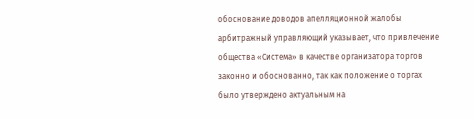обоснование доводов апелляционной жалобы арбитражный управляющий указывает, что привлечение общества «Система» в качестве организатора торгов законно и обоснованно, так как положение о торгах было утверждено актуальным на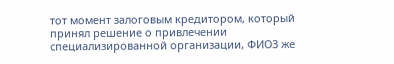тот момент залоговым кредитором, который принял решение о привлечении специализированной организации, ФИО3 же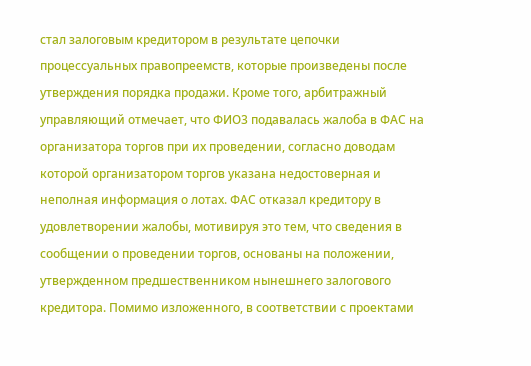стал залоговым кредитором в результате цепочки процессуальных правопреемств, которые произведены после утверждения порядка продажи. Кроме того, арбитражный управляющий отмечает, что ФИО3 подавалась жалоба в ФАС на организатора торгов при их проведении, согласно доводам которой организатором торгов указана недостоверная и неполная информация о лотах. ФАС отказал кредитору в удовлетворении жалобы, мотивируя это тем, что сведения в сообщении о проведении торгов, основаны на положении, утвержденном предшественником нынешнего залогового кредитора. Помимо изложенного, в соответствии с проектами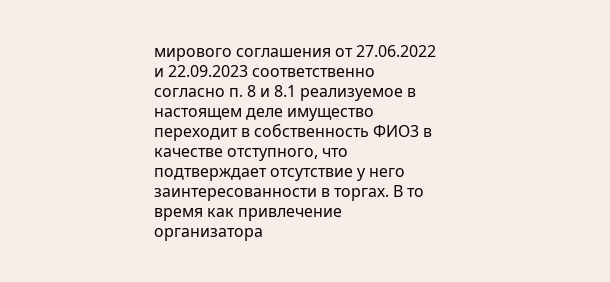мирового соглашения от 27.06.2022 и 22.09.2023 соответственно согласно п. 8 и 8.1 реализуемое в настоящем деле имущество переходит в собственность ФИО3 в качестве отступного, что подтверждает отсутствие у него заинтересованности в торгах. В то время как привлечение организатора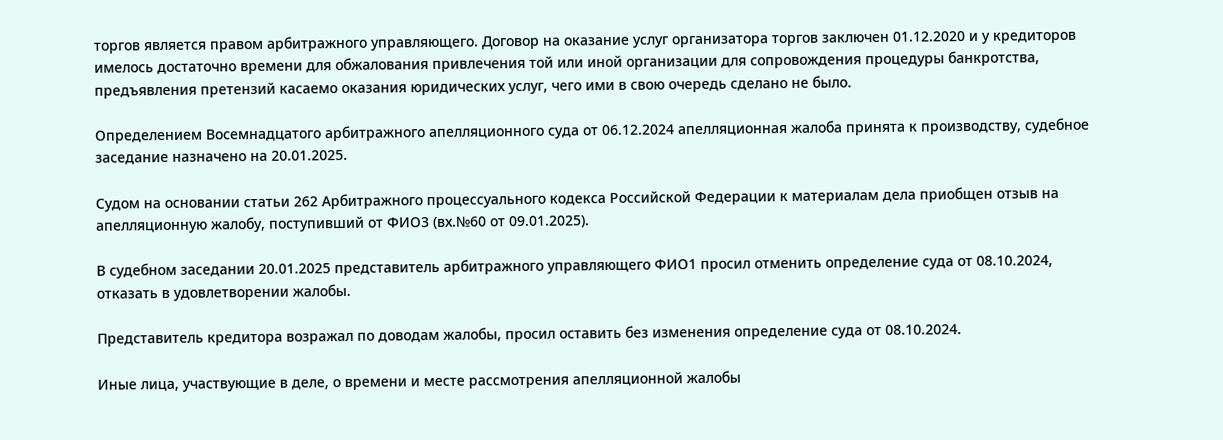торгов является правом арбитражного управляющего. Договор на оказание услуг организатора торгов заключен 01.12.2020 и у кредиторов имелось достаточно времени для обжалования привлечения той или иной организации для сопровождения процедуры банкротства, предъявления претензий касаемо оказания юридических услуг, чего ими в свою очередь сделано не было.

Определением Восемнадцатого арбитражного апелляционного суда от 06.12.2024 апелляционная жалоба принята к производству, судебное заседание назначено на 20.01.2025.

Судом на основании статьи 262 Арбитражного процессуального кодекса Российской Федерации к материалам дела приобщен отзыв на апелляционную жалобу, поступивший от ФИО3 (вх.№60 от 09.01.2025).

В судебном заседании 20.01.2025 представитель арбитражного управляющего ФИО1 просил отменить определение суда от 08.10.2024, отказать в удовлетворении жалобы.

Представитель кредитора возражал по доводам жалобы, просил оставить без изменения определение суда от 08.10.2024.

Иные лица, участвующие в деле, о времени и месте рассмотрения апелляционной жалобы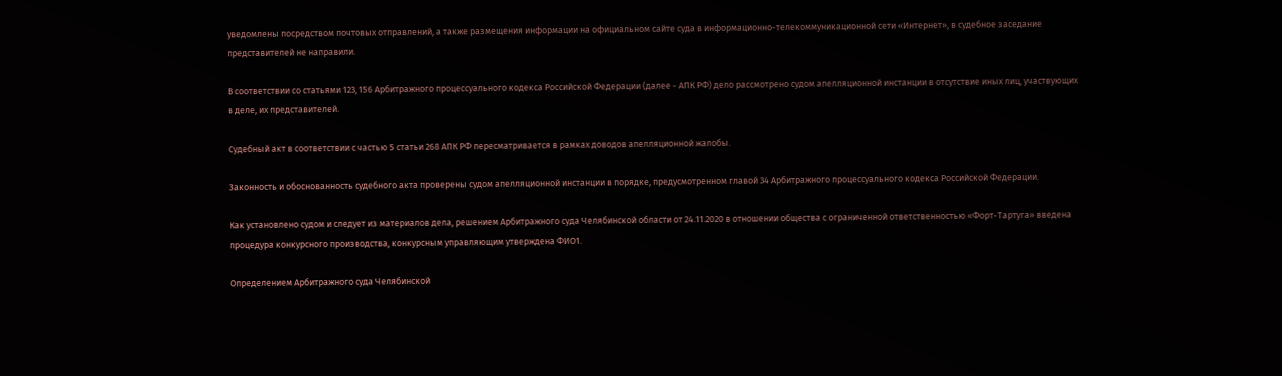уведомлены посредством почтовых отправлений, а также размещения информации на официальном сайте суда в информационно-телекоммуникационной сети «Интернет», в судебное заседание представителей не направили.

В соответствии со статьями 123, 156 Арбитражного процессуального кодекса Российской Федерации (далее - АПК РФ) дело рассмотрено судом апелляционной инстанции в отсутствие иных лиц, участвующих в деле, их представителей.

Судебный акт в соответствии с частью 5 статьи 268 АПК РФ пересматривается в рамках доводов апелляционной жалобы.

Законность и обоснованность судебного акта проверены судом апелляционной инстанции в порядке, предусмотренном главой 34 Арбитражного процессуального кодекса Российской Федерации.

Как установлено судом и следует из материалов дела, решением Арбитражного суда Челябинской области от 24.11.2020 в отношении общества с ограниченной ответственностью «Форт-Тартуга» введена процедура конкурсного производства, конкурсным управляющим утверждена ФИО1.

Определением Арбитражного суда Челябинской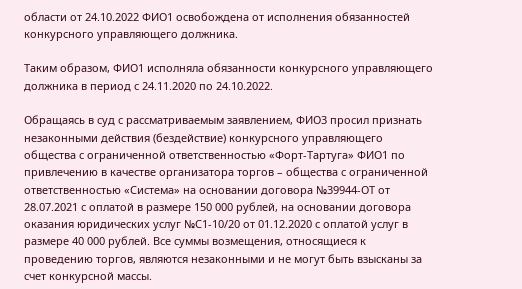области от 24.10.2022 ФИО1 освобождена от исполнения обязанностей конкурсного управляющего должника.

Таким образом, ФИО1 исполняла обязанности конкурсного управляющего должника в период с 24.11.2020 по 24.10.2022.

Обращаясь в суд с рассматриваемым заявлением, ФИО3 просил признать незаконными действия (бездействие) конкурсного управляющего общества с ограниченной ответственностью «Форт-Тартуга» ФИО1 по привлечению в качестве организатора торгов – общества с ограниченной ответственностью «Система» на основании договора №39944-ОТ от 28.07.2021 с оплатой в размере 150 000 рублей, на основании договора оказания юридических услуг №С1-10/20 от 01.12.2020 с оплатой услуг в размере 40 000 рублей. Все суммы возмещения, относящиеся к проведению торгов, являются незаконными и не могут быть взысканы за счет конкурсной массы.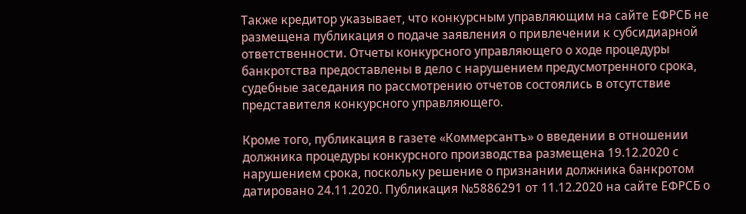Также кредитор указывает, что конкурсным управляющим на сайте ЕФРСБ не размещена публикация о подаче заявления о привлечении к субсидиарной ответственности. Отчеты конкурсного управляющего о ходе процедуры банкротства предоставлены в дело с нарушением предусмотренного срока, судебные заседания по рассмотрению отчетов состоялись в отсутствие представителя конкурсного управляющего.

Кроме того, публикация в газете «Коммерсантъ» о введении в отношении должника процедуры конкурсного производства размещена 19.12.2020 с нарушением срока, поскольку решение о признании должника банкротом датировано 24.11.2020. Публикация №5886291 от 11.12.2020 на сайте ЕФРСБ о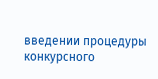введении процедуры конкурсного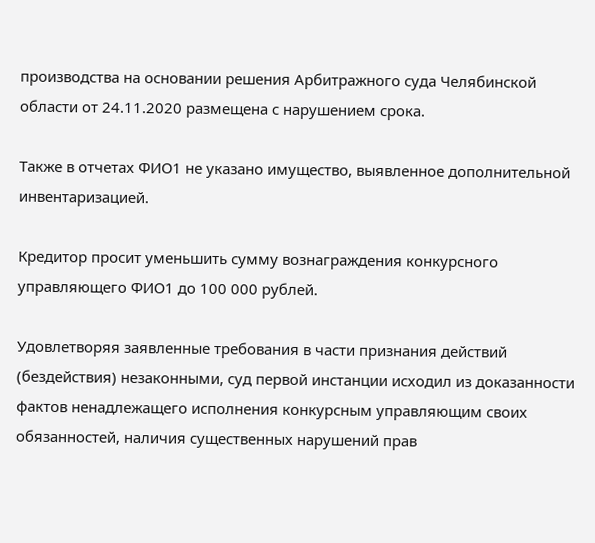производства на основании решения Арбитражного суда Челябинской области от 24.11.2020 размещена с нарушением срока.

Также в отчетах ФИО1 не указано имущество, выявленное дополнительной инвентаризацией.

Кредитор просит уменьшить сумму вознаграждения конкурсного управляющего ФИО1 до 100 000 рублей.

Удовлетворяя заявленные требования в части признания действий (бездействия) незаконными, суд первой инстанции исходил из доказанности фактов ненадлежащего исполнения конкурсным управляющим своих обязанностей, наличия существенных нарушений прав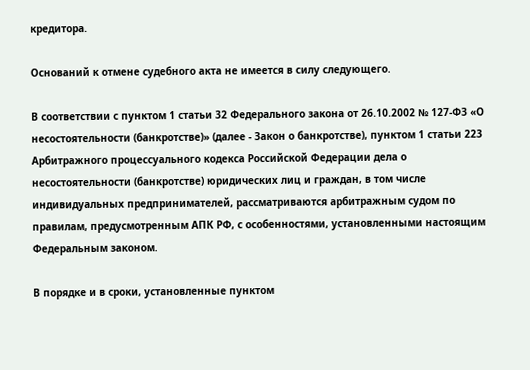кредитора.

Оснований к отмене судебного акта не имеется в силу следующего.

В соответствии с пунктом 1 статьи 32 Федерального закона от 26.10.2002 № 127-ФЗ «О несостоятельности (банкротстве)» (далее - Закон о банкротстве), пунктом 1 статьи 223 Арбитражного процессуального кодекса Российской Федерации дела о несостоятельности (банкротстве) юридических лиц и граждан, в том числе индивидуальных предпринимателей, рассматриваются арбитражным судом по правилам, предусмотренным АПК РФ, с особенностями, установленными настоящим Федеральным законом.

В порядке и в сроки, установленные пунктом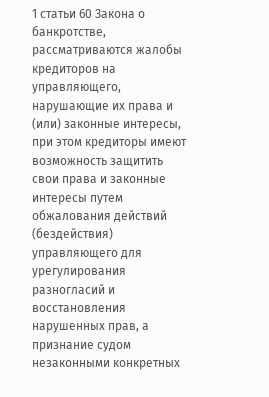1 статьи 60 Закона о банкротстве, рассматриваются жалобы кредиторов на управляющего, нарушающие их права и (или) законные интересы, при этом кредиторы имеют возможность защитить свои права и законные интересы путем обжалования действий (бездействия) управляющего для урегулирования разногласий и восстановления нарушенных прав, а признание судом незаконными конкретных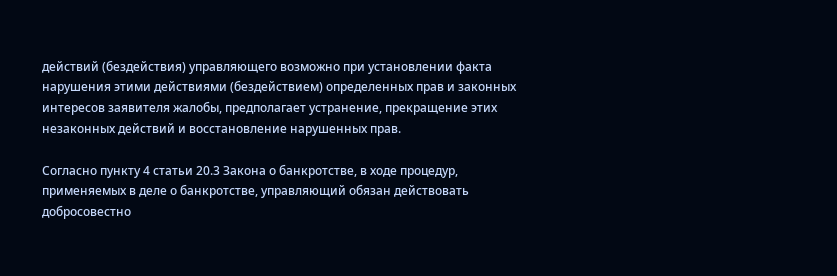действий (бездействия) управляющего возможно при установлении факта нарушения этими действиями (бездействием) определенных прав и законных интересов заявителя жалобы, предполагает устранение, прекращение этих незаконных действий и восстановление нарушенных прав.

Согласно пункту 4 статьи 20.3 Закона о банкротстве, в ходе процедур, применяемых в деле о банкротстве, управляющий обязан действовать добросовестно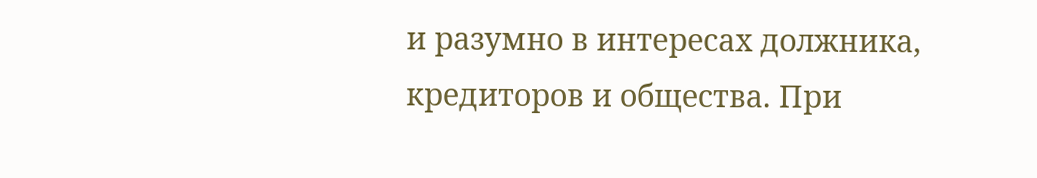и разумно в интересах должника, кредиторов и общества. При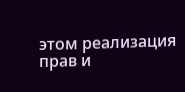этом реализация прав и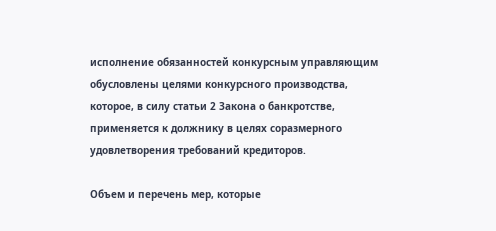исполнение обязанностей конкурсным управляющим обусловлены целями конкурсного производства, которое, в силу статьи 2 Закона о банкротстве, применяется к должнику в целях соразмерного удовлетворения требований кредиторов.

Объем и перечень мер, которые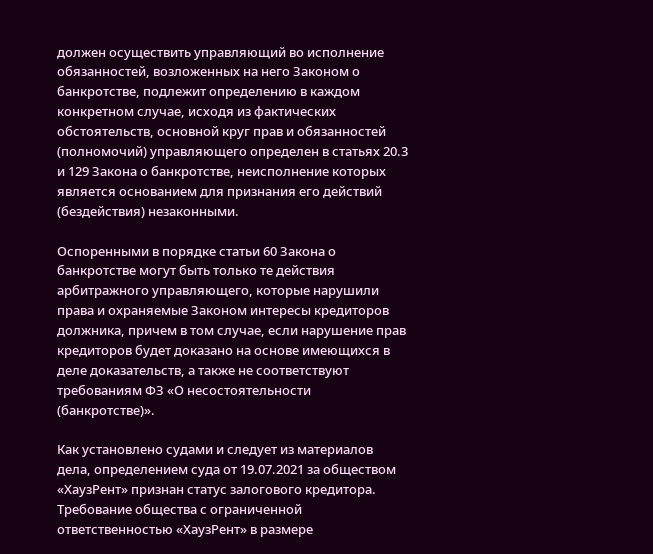должен осуществить управляющий во исполнение обязанностей, возложенных на него Законом о банкротстве, подлежит определению в каждом конкретном случае, исходя из фактических обстоятельств, основной круг прав и обязанностей (полномочий) управляющего определен в статьях 20.3 и 129 Закона о банкротстве, неисполнение которых является основанием для признания его действий (бездействия) незаконными.

Оспоренными в порядке статьи 60 Закона о банкротстве могут быть только те действия арбитражного управляющего, которые нарушили права и охраняемые Законом интересы кредиторов должника, причем в том случае, если нарушение прав кредиторов будет доказано на основе имеющихся в деле доказательств, а также не соответствуют требованиям ФЗ «О несостоятельности (банкротстве)».

Как установлено судами и следует из материалов дела, определением суда от 19.07.2021 за обществом «ХаузРент» признан статус залогового кредитора. Требование общества с ограниченной ответственностью «ХаузРент» в размере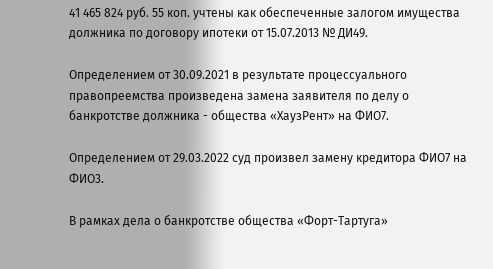41 465 824 руб. 55 коп. учтены как обеспеченные залогом имущества должника по договору ипотеки от 15.07.2013 № ДИ49.

Определением от 30.09.2021 в результате процессуального правопреемства произведена замена заявителя по делу о банкротстве должника - общества «ХаузРент» на ФИО7.

Определением от 29.03.2022 суд произвел замену кредитора ФИО7 на ФИО3.

В рамках дела о банкротстве общества «Форт-Тартуга»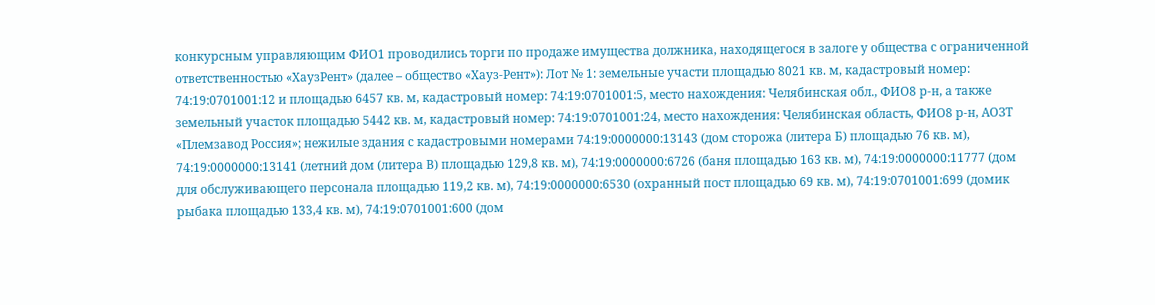конкурсным управляющим ФИО1 проводились торги по продаже имущества должника, находящегося в залоге у общества с ограниченной ответственностью «ХаузРент» (далее – общество «Хауз-Рент»): Лот № 1: земельные участи площадью 8021 кв. м, кадастровый номер: 74:19:0701001:12 и площадью 6457 кв. м, кадастровый номер: 74:19:0701001:5, место нахождения: Челябинская обл., ФИО8 р-н, а также земельный участок площадью 5442 кв. м, кадастровый номер: 74:19:0701001:24, место нахождения: Челябинская область, ФИО8 р-н, АОЗТ «Племзавод Россия»; нежилые здания с кадастровыми номерами 74:19:0000000:13143 (дом сторожа (литера Б) площадью 76 кв. м), 74:19:0000000:13141 (летний дом (литера В) площадью 129,8 кв. м), 74:19:0000000:6726 (баня площадью 163 кв. м), 74:19:0000000:11777 (дом для обслуживающего персонала площадью 119,2 кв. м), 74:19:0000000:6530 (охранный пост площадью 69 кв. м), 74:19:0701001:699 (домик рыбака площадью 133,4 кв. м), 74:19:0701001:600 (дом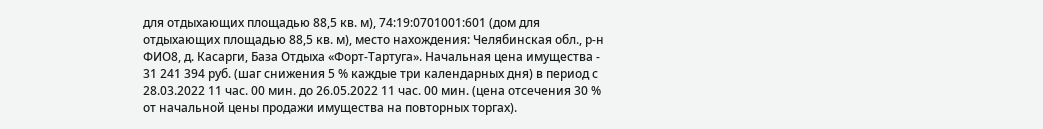для отдыхающих площадью 88,5 кв. м), 74:19:0701001:601 (дом для отдыхающих площадью 88,5 кв. м), место нахождения: Челябинская обл., р-н ФИО8, д. Касарги, База Отдыха «Форт-Тартуга». Начальная цена имущества - 31 241 394 руб. (шаг снижения 5 % каждые три календарных дня) в период с 28.03.2022 11 час. 00 мин. до 26.05.2022 11 час. 00 мин. (цена отсечения 30 % от начальной цены продажи имущества на повторных торгах).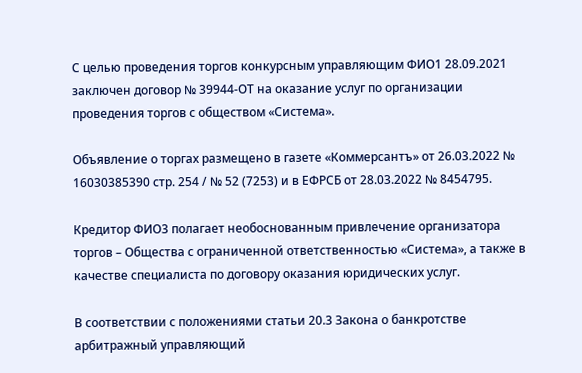С целью проведения торгов конкурсным управляющим ФИО1 28.09.2021 заключен договор № 39944-ОТ на оказание услуг по организации проведения торгов с обществом «Система».

Объявление о торгах размещено в газете «Коммерсантъ» от 26.03.2022 № 16030385390 стр. 254 / № 52 (7253) и в ЕФРСБ от 28.03.2022 № 8454795.

Кредитор ФИО3 полагает необоснованным привлечение организатора торгов – Общества с ограниченной ответственностью «Система», а также в качестве специалиста по договору оказания юридических услуг.

В соответствии с положениями статьи 20.3 Закона о банкротстве арбитражный управляющий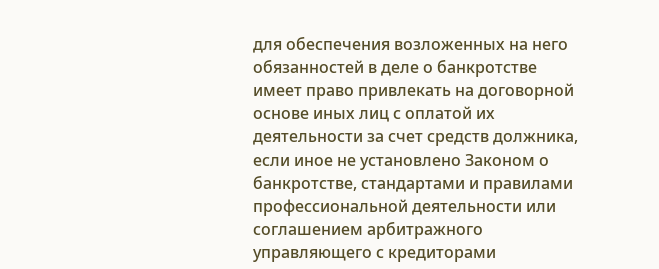для обеспечения возложенных на него обязанностей в деле о банкротстве имеет право привлекать на договорной основе иных лиц с оплатой их деятельности за счет средств должника, если иное не установлено Законом о банкротстве, стандартами и правилами профессиональной деятельности или соглашением арбитражного управляющего с кредиторами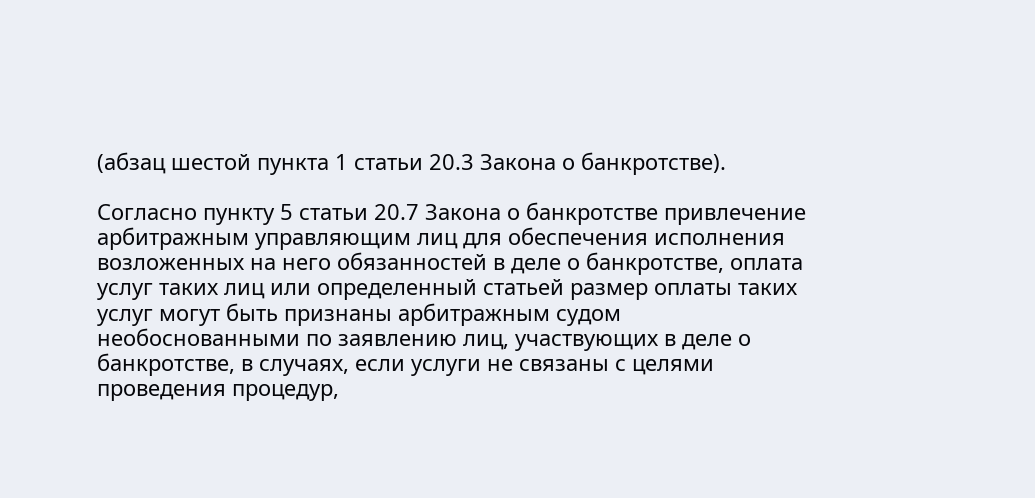(абзац шестой пункта 1 статьи 20.3 Закона о банкротстве).

Согласно пункту 5 статьи 20.7 Закона о банкротстве привлечение арбитражным управляющим лиц для обеспечения исполнения возложенных на него обязанностей в деле о банкротстве, оплата услуг таких лиц или определенный статьей размер оплаты таких услуг могут быть признаны арбитражным судом необоснованными по заявлению лиц, участвующих в деле о банкротстве, в случаях, если услуги не связаны с целями проведения процедур,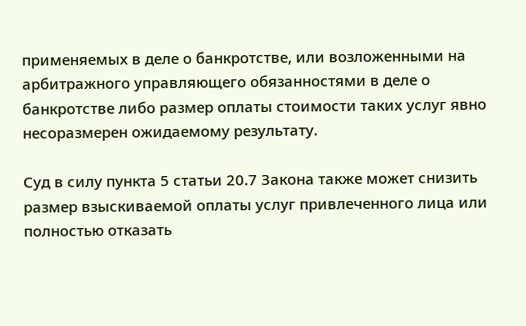применяемых в деле о банкротстве, или возложенными на арбитражного управляющего обязанностями в деле о банкротстве либо размер оплаты стоимости таких услуг явно несоразмерен ожидаемому результату.

Суд в силу пункта 5 статьи 20.7 Закона также может снизить размер взыскиваемой оплаты услуг привлеченного лица или полностью отказать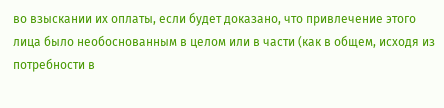во взыскании их оплаты, если будет доказано, что привлечение этого лица было необоснованным в целом или в части (как в общем, исходя из потребности в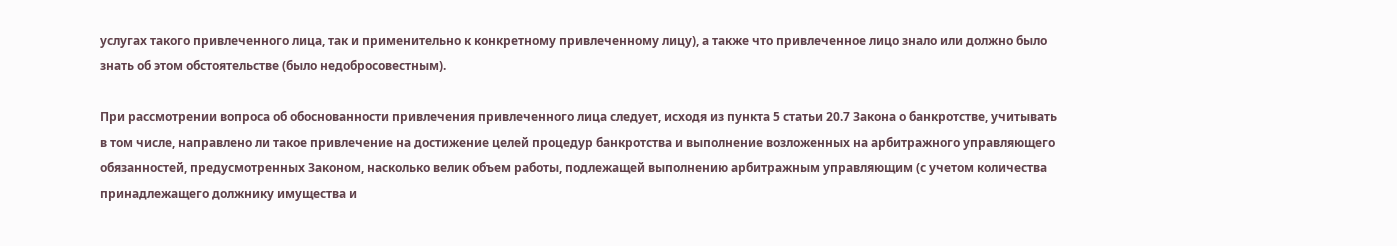услугах такого привлеченного лица, так и применительно к конкретному привлеченному лицу), а также что привлеченное лицо знало или должно было знать об этом обстоятельстве (было недобросовестным).

При рассмотрении вопроса об обоснованности привлечения привлеченного лица следует, исходя из пункта 5 статьи 20.7 Закона о банкротстве, учитывать в том числе, направлено ли такое привлечение на достижение целей процедур банкротства и выполнение возложенных на арбитражного управляющего обязанностей, предусмотренных Законом, насколько велик объем работы, подлежащей выполнению арбитражным управляющим (с учетом количества принадлежащего должнику имущества и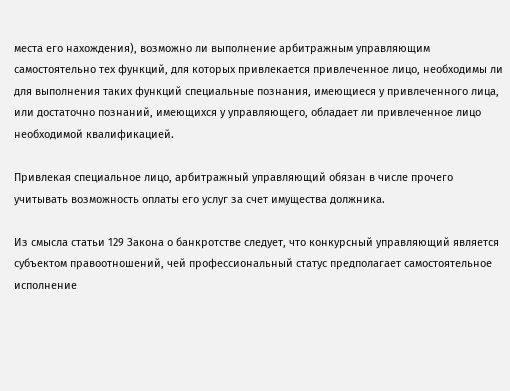места его нахождения), возможно ли выполнение арбитражным управляющим самостоятельно тех функций, для которых привлекается привлеченное лицо, необходимы ли для выполнения таких функций специальные познания, имеющиеся у привлеченного лица, или достаточно познаний, имеющихся у управляющего, обладает ли привлеченное лицо необходимой квалификацией.

Привлекая специальное лицо, арбитражный управляющий обязан в числе прочего учитывать возможность оплаты его услуг за счет имущества должника.

Из смысла статьи 129 Закона о банкротстве следует, что конкурсный управляющий является субъектом правоотношений, чей профессиональный статус предполагает самостоятельное исполнение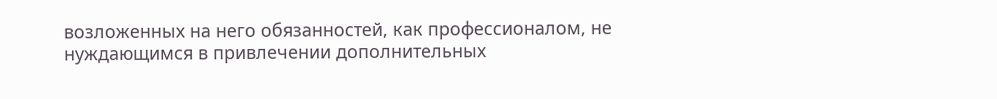возложенных на него обязанностей, как профессионалом, не нуждающимся в привлечении дополнительных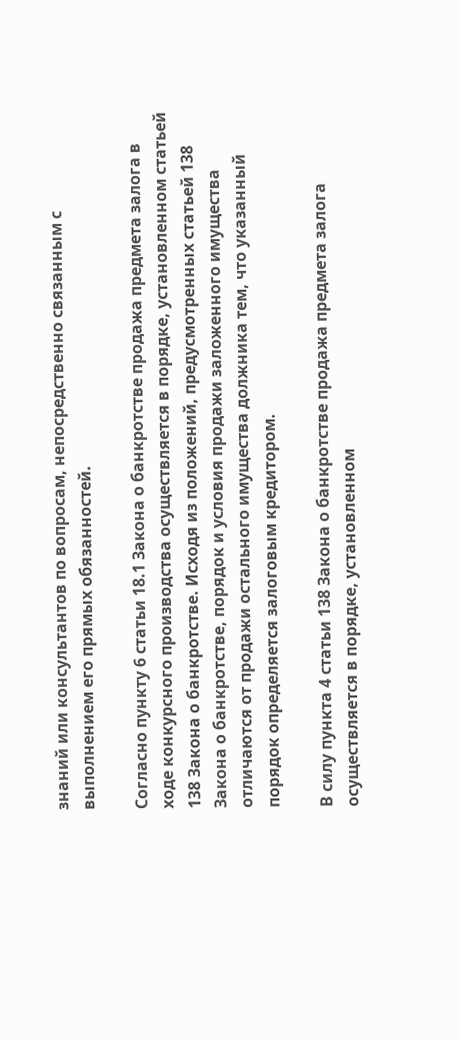знаний или консультантов по вопросам, непосредственно связанным с выполнением его прямых обязанностей.

Согласно пункту 6 статьи 18.1 Закона о банкротстве продажа предмета залога в ходе конкурсного производства осуществляется в порядке, установленном статьей 138 Закона о банкротстве. Исходя из положений, предусмотренных статьей 138 Закона о банкротстве, порядок и условия продажи заложенного имущества отличаются от продажи остального имущества должника тем, что указанный порядок определяется залоговым кредитором.

В силу пункта 4 статьи 138 Закона о банкротстве продажа предмета залога осуществляется в порядке, установленном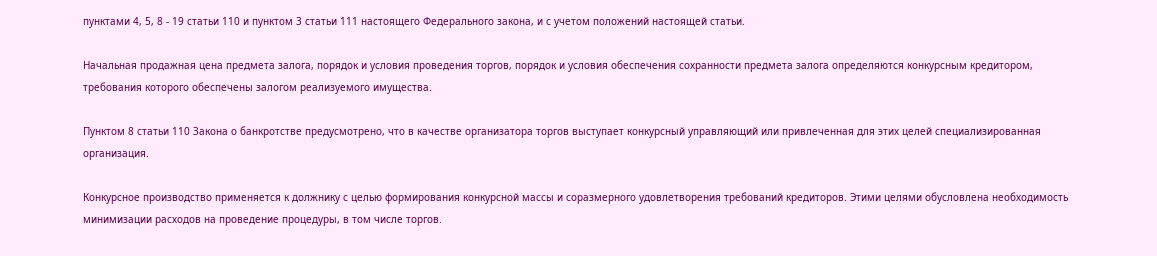пунктами 4, 5, 8 - 19 статьи 110 и пунктом 3 статьи 111 настоящего Федерального закона, и с учетом положений настоящей статьи.

Начальная продажная цена предмета залога, порядок и условия проведения торгов, порядок и условия обеспечения сохранности предмета залога определяются конкурсным кредитором, требования которого обеспечены залогом реализуемого имущества.

Пунктом 8 статьи 110 Закона о банкротстве предусмотрено, что в качестве организатора торгов выступает конкурсный управляющий или привлеченная для этих целей специализированная организация.

Конкурсное производство применяется к должнику с целью формирования конкурсной массы и соразмерного удовлетворения требований кредиторов. Этими целями обусловлена необходимость минимизации расходов на проведение процедуры, в том числе торгов.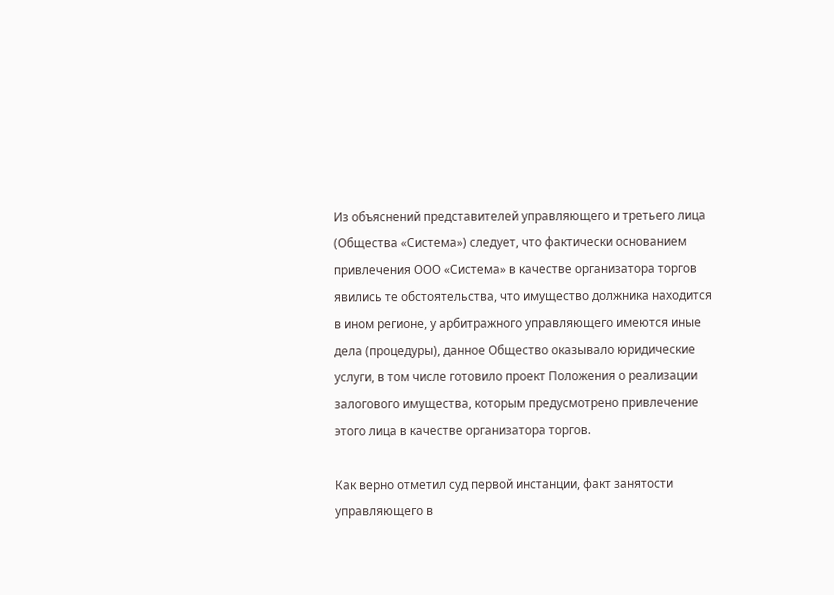Из объяснений представителей управляющего и третьего лица (Общества «Система») следует, что фактически основанием привлечения ООО «Система» в качестве организатора торгов явились те обстоятельства, что имущество должника находится в ином регионе, у арбитражного управляющего имеются иные дела (процедуры), данное Общество оказывало юридические услуги, в том числе готовило проект Положения о реализации залогового имущества, которым предусмотрено привлечение этого лица в качестве организатора торгов.

Как верно отметил суд первой инстанции, факт занятости управляющего в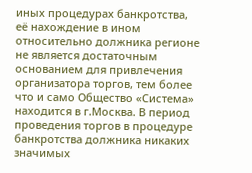иных процедурах банкротства, её нахождение в ином относительно должника регионе не является достаточным основанием для привлечения организатора торгов, тем более что и само Общество «Система» находится в г.Москва. В период проведения торгов в процедуре банкротства должника никаких значимых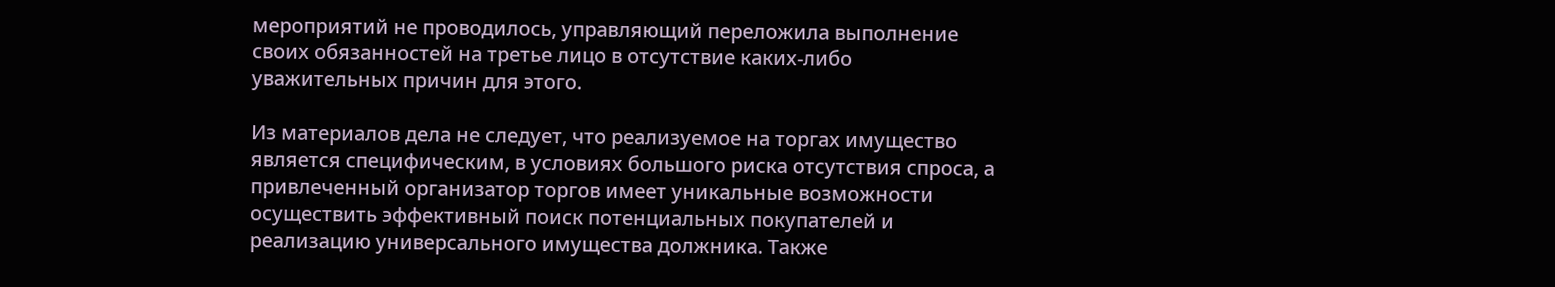мероприятий не проводилось, управляющий переложила выполнение своих обязанностей на третье лицо в отсутствие каких-либо уважительных причин для этого.

Из материалов дела не следует, что реализуемое на торгах имущество является специфическим, в условиях большого риска отсутствия спроса, а привлеченный организатор торгов имеет уникальные возможности осуществить эффективный поиск потенциальных покупателей и реализацию универсального имущества должника. Также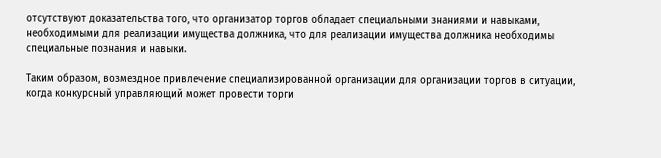отсутствуют доказательства того, что организатор торгов обладает специальными знаниями и навыками, необходимыми для реализации имущества должника, что для реализации имущества должника необходимы специальные познания и навыки.

Таким образом, возмездное привлечение специализированной организации для организации торгов в ситуации, когда конкурсный управляющий может провести торги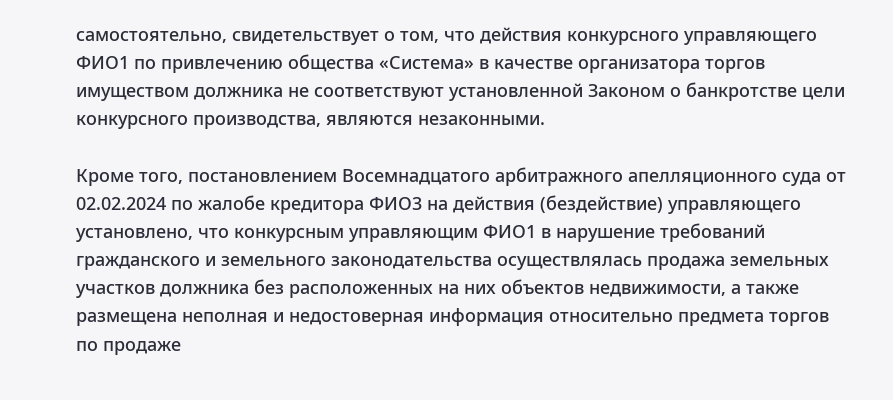самостоятельно, свидетельствует о том, что действия конкурсного управляющего ФИО1 по привлечению общества «Система» в качестве организатора торгов имуществом должника не соответствуют установленной Законом о банкротстве цели конкурсного производства, являются незаконными.

Кроме того, постановлением Восемнадцатого арбитражного апелляционного суда от 02.02.2024 по жалобе кредитора ФИО3 на действия (бездействие) управляющего установлено, что конкурсным управляющим ФИО1 в нарушение требований гражданского и земельного законодательства осуществлялась продажа земельных участков должника без расположенных на них объектов недвижимости, а также размещена неполная и недостоверная информация относительно предмета торгов по продаже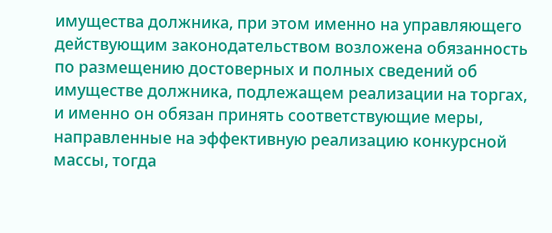имущества должника, при этом именно на управляющего действующим законодательством возложена обязанность по размещению достоверных и полных сведений об имуществе должника, подлежащем реализации на торгах, и именно он обязан принять соответствующие меры, направленные на эффективную реализацию конкурсной массы, тогда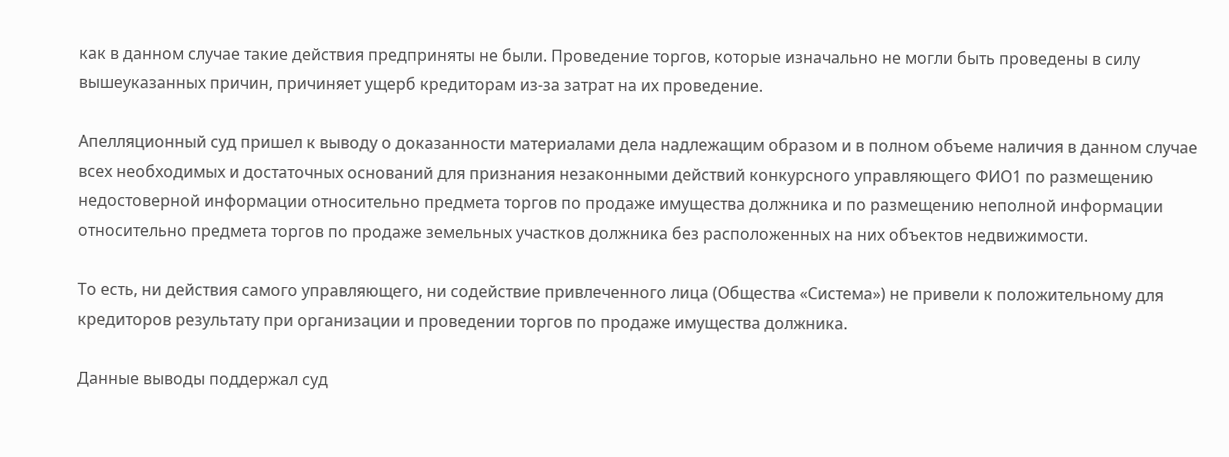как в данном случае такие действия предприняты не были. Проведение торгов, которые изначально не могли быть проведены в силу вышеуказанных причин, причиняет ущерб кредиторам из-за затрат на их проведение.

Апелляционный суд пришел к выводу о доказанности материалами дела надлежащим образом и в полном объеме наличия в данном случае всех необходимых и достаточных оснований для признания незаконными действий конкурсного управляющего ФИО1 по размещению недостоверной информации относительно предмета торгов по продаже имущества должника и по размещению неполной информации относительно предмета торгов по продаже земельных участков должника без расположенных на них объектов недвижимости.

То есть, ни действия самого управляющего, ни содействие привлеченного лица (Общества «Система») не привели к положительному для кредиторов результату при организации и проведении торгов по продаже имущества должника.

Данные выводы поддержал суд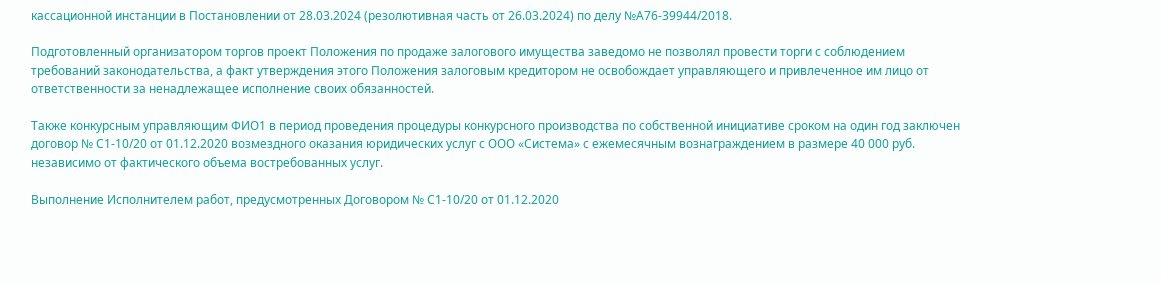кассационной инстанции в Постановлении от 28.03.2024 (резолютивная часть от 26.03.2024) по делу №А76-39944/2018.

Подготовленный организатором торгов проект Положения по продаже залогового имущества заведомо не позволял провести торги с соблюдением требований законодательства, а факт утверждения этого Положения залоговым кредитором не освобождает управляющего и привлеченное им лицо от ответственности за ненадлежащее исполнение своих обязанностей.

Также конкурсным управляющим ФИО1 в период проведения процедуры конкурсного производства по собственной инициативе сроком на один год заключен договор № С1-10/20 от 01.12.2020 возмездного оказания юридических услуг с ООО «Система» с ежемесячным вознаграждением в размере 40 000 руб. независимо от фактического объема востребованных услуг.

Выполнение Исполнителем работ, предусмотренных Договором № С1-10/20 от 01.12.2020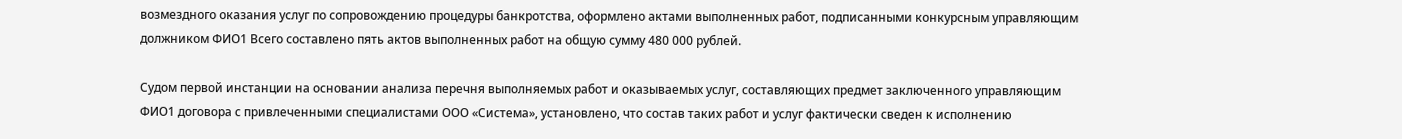возмездного оказания услуг по сопровождению процедуры банкротства, оформлено актами выполненных работ, подписанными конкурсным управляющим должником ФИО1 Всего составлено пять актов выполненных работ на общую сумму 480 000 рублей.

Судом первой инстанции на основании анализа перечня выполняемых работ и оказываемых услуг, составляющих предмет заключенного управляющим ФИО1 договора с привлеченными специалистами ООО «Система», установлено, что состав таких работ и услуг фактически сведен к исполнению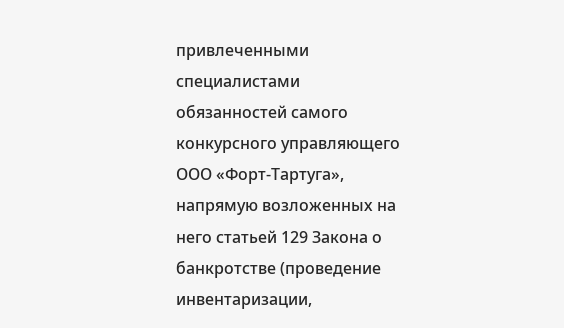привлеченными специалистами обязанностей самого конкурсного управляющего ООО «Форт-Тартуга», напрямую возложенных на него статьей 129 Закона о банкротстве (проведение инвентаризации,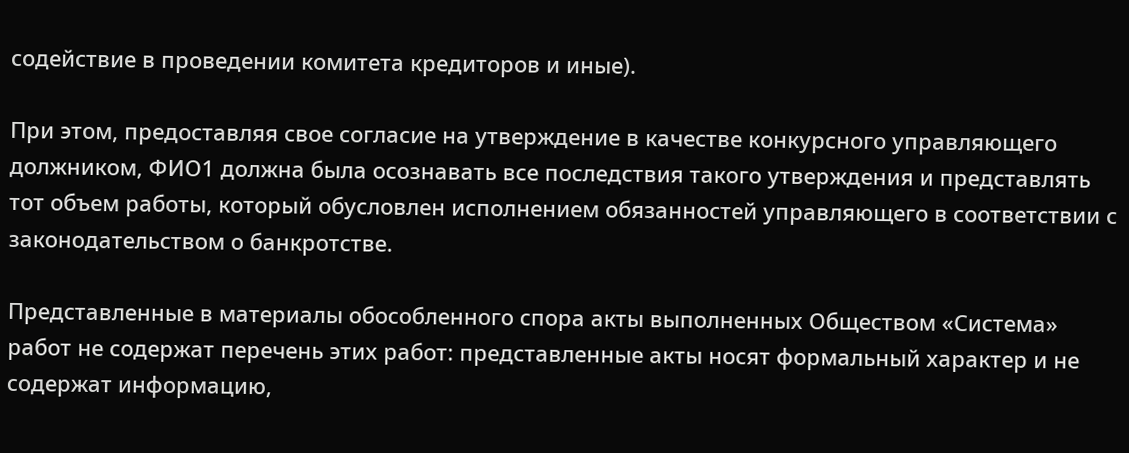содействие в проведении комитета кредиторов и иные).

При этом, предоставляя свое согласие на утверждение в качестве конкурсного управляющего должником, ФИО1 должна была осознавать все последствия такого утверждения и представлять тот объем работы, который обусловлен исполнением обязанностей управляющего в соответствии с законодательством о банкротстве.

Представленные в материалы обособленного спора акты выполненных Обществом «Система» работ не содержат перечень этих работ: представленные акты носят формальный характер и не содержат информацию,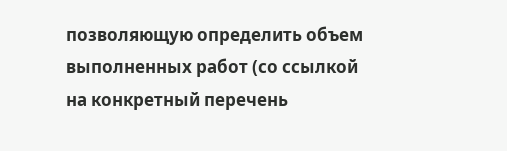позволяющую определить объем выполненных работ (со ссылкой на конкретный перечень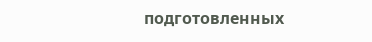подготовленных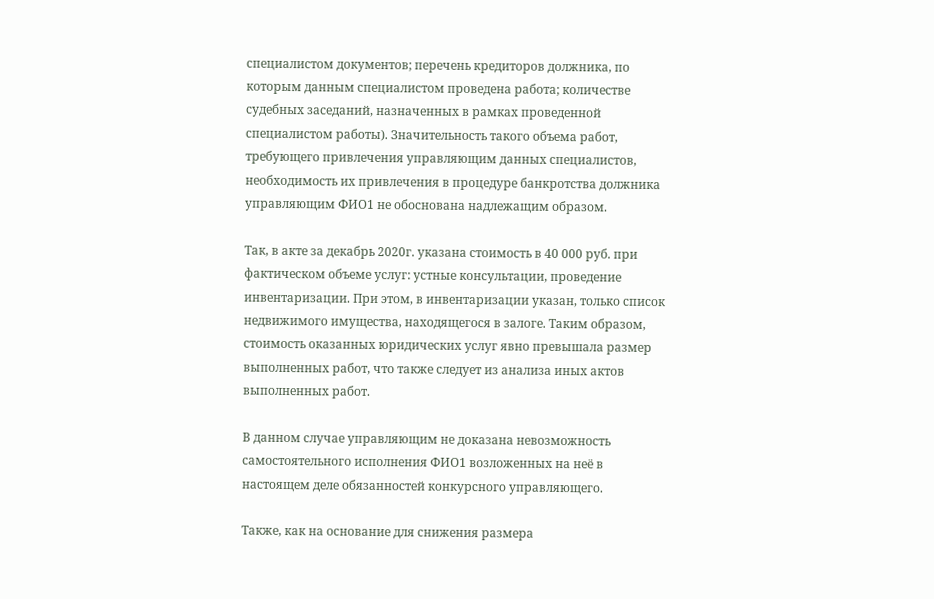специалистом документов; перечень кредиторов должника, по которым данным специалистом проведена работа; количестве судебных заседаний, назначенных в рамках проведенной специалистом работы). Значительность такого объема работ, требующего привлечения управляющим данных специалистов, необходимость их привлечения в процедуре банкротства должника управляющим ФИО1 не обоснована надлежащим образом.

Так, в акте за декабрь 2020г. указана стоимость в 40 000 руб. при фактическом объеме услуг: устные консультации, проведение инвентаризации. При этом, в инвентаризации указан, только список недвижимого имущества, находящегося в залоге. Таким образом, стоимость оказанных юридических услуг явно превышала размер выполненных работ, что также следует из анализа иных актов выполненных работ.

В данном случае управляющим не доказана невозможность самостоятельного исполнения ФИО1 возложенных на неё в настоящем деле обязанностей конкурсного управляющего.

Также, как на основание для снижения размера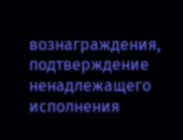вознаграждения, подтверждение ненадлежащего исполнения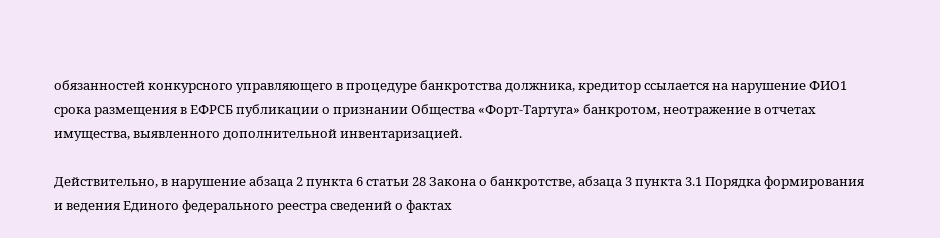обязанностей конкурсного управляющего в процедуре банкротства должника, кредитор ссылается на нарушение ФИО1 срока размещения в ЕФРСБ публикации о признании Общества «Форт-Тартуга» банкротом, неотражение в отчетах имущества, выявленного дополнительной инвентаризацией.

Действительно, в нарушение абзаца 2 пункта 6 статьи 28 Закона о банкротстве, абзаца 3 пункта 3.1 Порядка формирования и ведения Единого федерального реестра сведений о фактах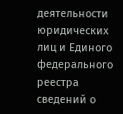деятельности юридических лиц и Единого федерального реестра сведений о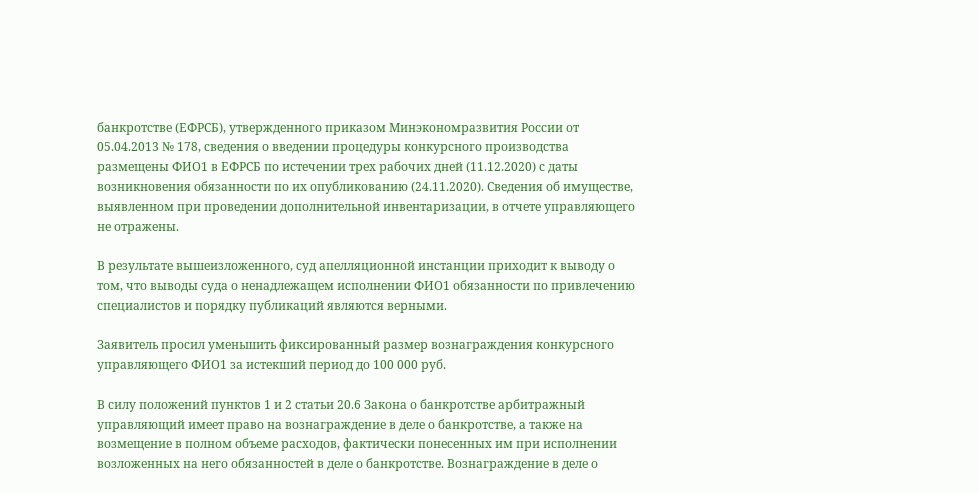банкротстве (ЕФРСБ), утвержденного приказом Минэкономразвития России от 05.04.2013 № 178, сведения о введении процедуры конкурсного производства размещены ФИО1 в ЕФРСБ по истечении трех рабочих дней (11.12.2020) с даты возникновения обязанности по их опубликованию (24.11.2020). Сведения об имуществе, выявленном при проведении дополнительной инвентаризации, в отчете управляющего не отражены.

В результате вышеизложенного, суд апелляционной инстанции приходит к выводу о том, что выводы суда о ненадлежащем исполнении ФИО1 обязанности по привлечению специалистов и порядку публикаций являются верными.

Заявитель просил уменьшить фиксированный размер вознаграждения конкурсного управляющего ФИО1 за истекший период до 100 000 руб.

В силу положений пунктов 1 и 2 статьи 20.6 Закона о банкротстве арбитражный управляющий имеет право на вознаграждение в деле о банкротстве, а также на возмещение в полном объеме расходов, фактически понесенных им при исполнении возложенных на него обязанностей в деле о банкротстве. Вознаграждение в деле о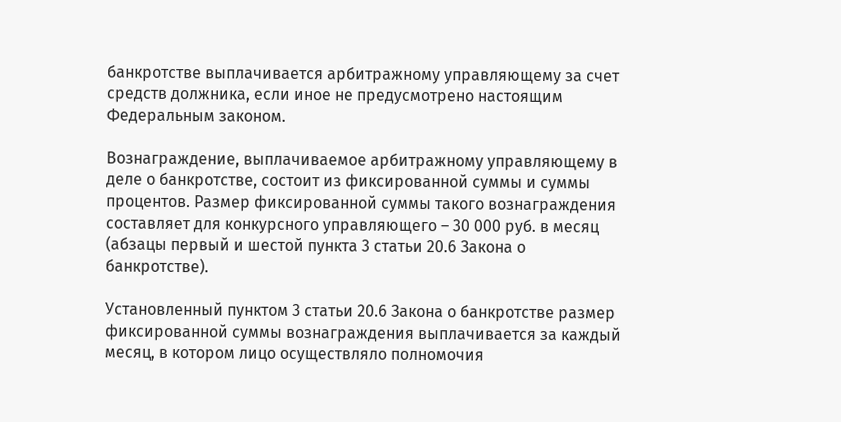банкротстве выплачивается арбитражному управляющему за счет средств должника, если иное не предусмотрено настоящим Федеральным законом.

Вознаграждение, выплачиваемое арбитражному управляющему в деле о банкротстве, состоит из фиксированной суммы и суммы процентов. Размер фиксированной суммы такого вознаграждения составляет для конкурсного управляющего – 30 000 руб. в месяц (абзацы первый и шестой пункта 3 статьи 20.6 Закона о банкротстве).

Установленный пунктом 3 статьи 20.6 Закона о банкротстве размер фиксированной суммы вознаграждения выплачивается за каждый месяц, в котором лицо осуществляло полномочия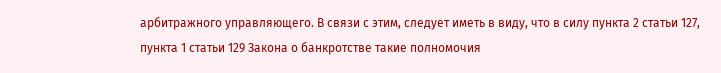арбитражного управляющего. В связи с этим, следует иметь в виду, что в силу пункта 2 статьи 127, пункта 1 статьи 129 Закона о банкротстве такие полномочия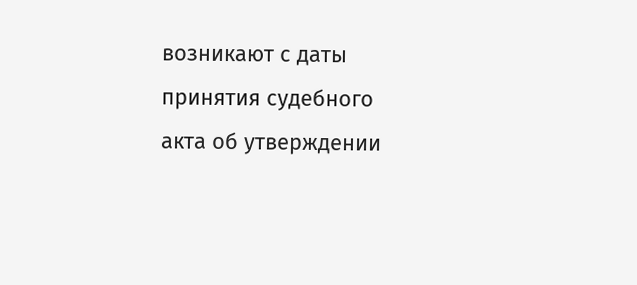возникают с даты принятия судебного акта об утверждении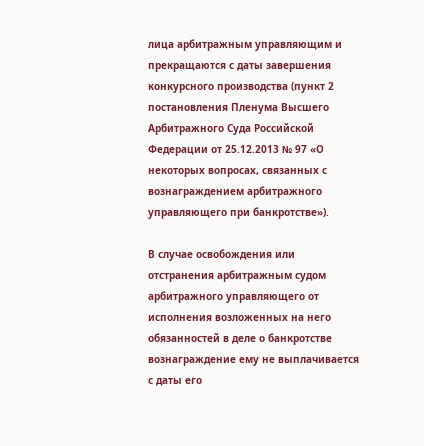лица арбитражным управляющим и прекращаются с даты завершения конкурсного производства (пункт 2 постановления Пленума Высшего Арбитражного Суда Российской Федерации от 25.12.2013 № 97 «О некоторых вопросах, связанных с вознаграждением арбитражного управляющего при банкротстве»).

В случае освобождения или отстранения арбитражным судом арбитражного управляющего от исполнения возложенных на него обязанностей в деле о банкротстве вознаграждение ему не выплачивается с даты его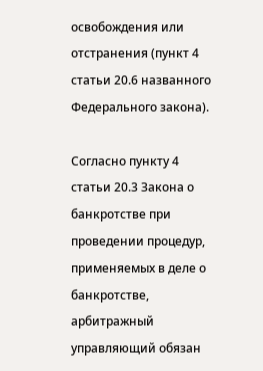освобождения или отстранения (пункт 4 статьи 20.6 названного Федерального закона).

Согласно пункту 4 статьи 20.3 Закона о банкротстве при проведении процедур, применяемых в деле о банкротстве, арбитражный управляющий обязан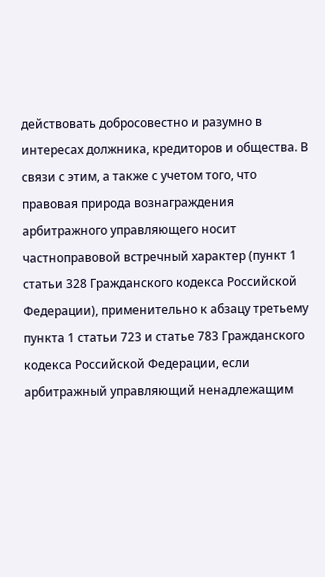действовать добросовестно и разумно в интересах должника, кредиторов и общества. В связи с этим, а также с учетом того, что правовая природа вознаграждения арбитражного управляющего носит частноправовой встречный характер (пункт 1 статьи 328 Гражданского кодекса Российской Федерации), применительно к абзацу третьему пункта 1 статьи 723 и статье 783 Гражданского кодекса Российской Федерации, если арбитражный управляющий ненадлежащим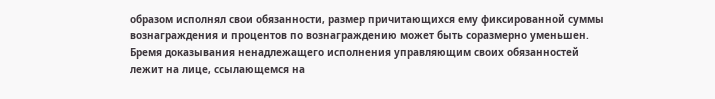образом исполнял свои обязанности, размер причитающихся ему фиксированной суммы вознаграждения и процентов по вознаграждению может быть соразмерно уменьшен. Бремя доказывания ненадлежащего исполнения управляющим своих обязанностей лежит на лице, ссылающемся на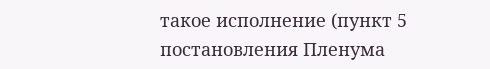такое исполнение (пункт 5 постановления Пленума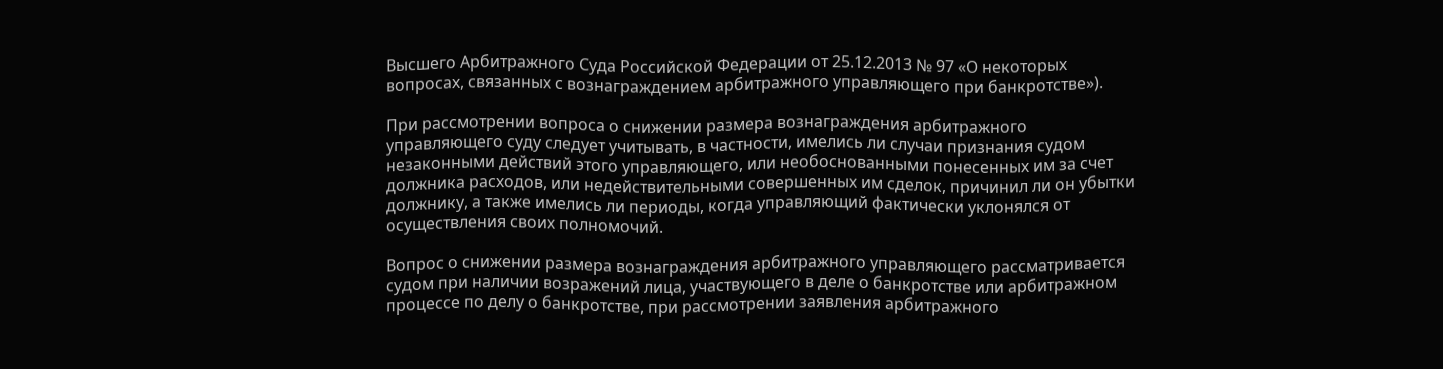Высшего Арбитражного Суда Российской Федерации от 25.12.2013 № 97 «О некоторых вопросах, связанных с вознаграждением арбитражного управляющего при банкротстве»).

При рассмотрении вопроса о снижении размера вознаграждения арбитражного управляющего суду следует учитывать, в частности, имелись ли случаи признания судом незаконными действий этого управляющего, или необоснованными понесенных им за счет должника расходов, или недействительными совершенных им сделок, причинил ли он убытки должнику, а также имелись ли периоды, когда управляющий фактически уклонялся от осуществления своих полномочий.

Вопрос о снижении размера вознаграждения арбитражного управляющего рассматривается судом при наличии возражений лица, участвующего в деле о банкротстве или арбитражном процессе по делу о банкротстве, при рассмотрении заявления арбитражного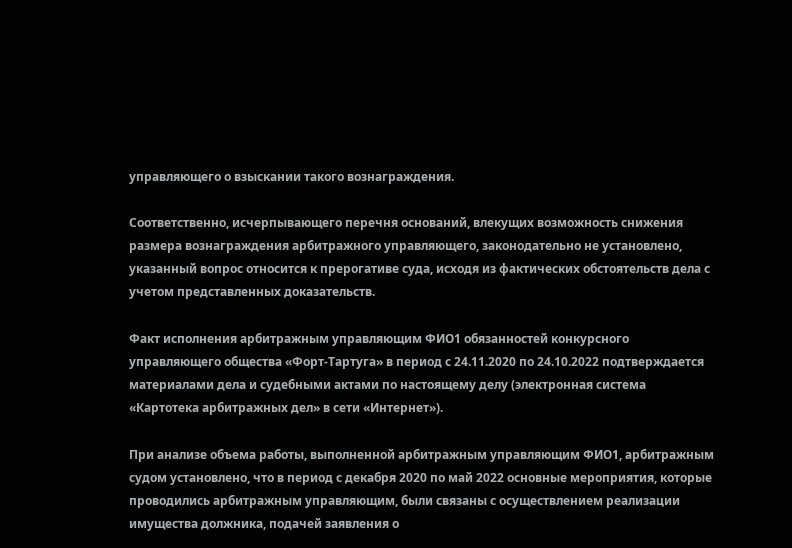управляющего о взыскании такого вознаграждения.

Соответственно, исчерпывающего перечня оснований, влекущих возможность снижения размера вознаграждения арбитражного управляющего, законодательно не установлено, указанный вопрос относится к прерогативе суда, исходя из фактических обстоятельств дела с учетом представленных доказательств.

Факт исполнения арбитражным управляющим ФИО1 обязанностей конкурсного управляющего общества «Форт-Тартуга» в период с 24.11.2020 по 24.10.2022 подтверждается материалами дела и судебными актами по настоящему делу (электронная система «Картотека арбитражных дел» в сети «Интернет»).

При анализе объема работы, выполненной арбитражным управляющим ФИО1, арбитражным судом установлено, что в период с декабря 2020 по май 2022 основные мероприятия, которые проводились арбитражным управляющим, были связаны с осуществлением реализации имущества должника, подачей заявления о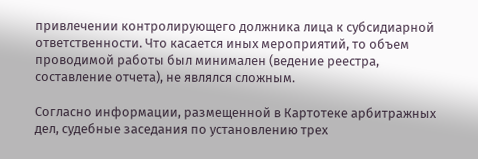привлечении контролирующего должника лица к субсидиарной ответственности. Что касается иных мероприятий, то объем проводимой работы был минимален (ведение реестра, составление отчета), не являлся сложным.

Согласно информации, размещенной в Картотеке арбитражных дел, судебные заседания по установлению трех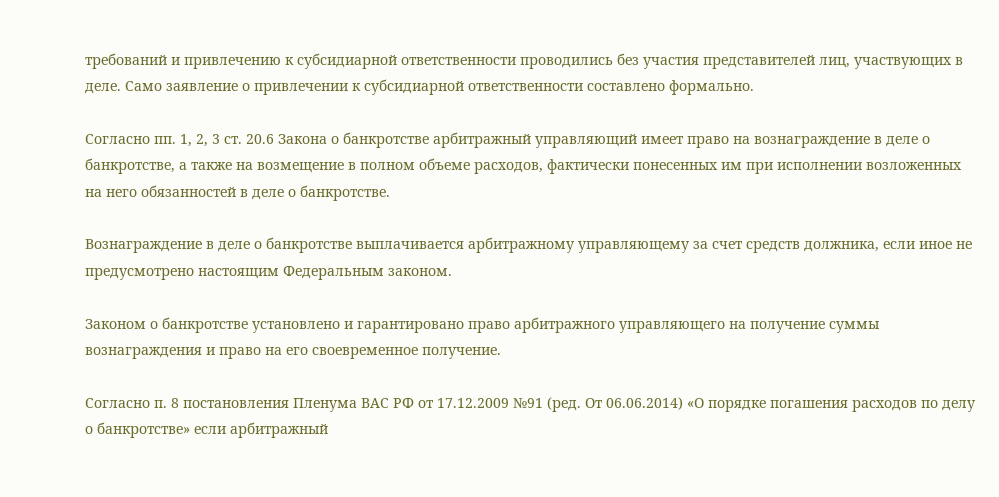требований и привлечению к субсидиарной ответственности проводились без участия представителей лиц, участвующих в деле. Само заявление о привлечении к субсидиарной ответственности составлено формально.

Согласно пп. 1, 2, 3 ст. 20.6 Закона о банкротстве арбитражный управляющий имеет право на вознаграждение в деле о банкротстве, а также на возмещение в полном объеме расходов, фактически понесенных им при исполнении возложенных на него обязанностей в деле о банкротстве.

Вознаграждение в деле о банкротстве выплачивается арбитражному управляющему за счет средств должника, если иное не предусмотрено настоящим Федеральным законом.

Законом о банкротстве установлено и гарантировано право арбитражного управляющего на получение суммы вознаграждения и право на его своевременное получение.

Согласно п. 8 постановления Пленума ВАС РФ от 17.12.2009 №91 (ред. От 06.06.2014) «О порядке погашения расходов по делу о банкротстве» если арбитражный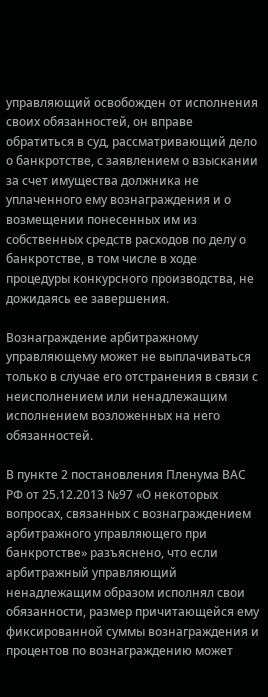управляющий освобожден от исполнения своих обязанностей, он вправе обратиться в суд, рассматривающий дело о банкротстве, с заявлением о взыскании за счет имущества должника не уплаченного ему вознаграждения и о возмещении понесенных им из собственных средств расходов по делу о банкротстве, в том числе в ходе процедуры конкурсного производства, не дожидаясь ее завершения.

Вознаграждение арбитражному управляющему может не выплачиваться только в случае его отстранения в связи с неисполнением или ненадлежащим исполнением возложенных на него обязанностей.

В пункте 2 постановления Пленума ВАС РФ от 25.12.2013 №97 «О некоторых вопросах, связанных с вознаграждением арбитражного управляющего при банкротстве» разъяснено, что если арбитражный управляющий ненадлежащим образом исполнял свои обязанности, размер причитающейся ему фиксированной суммы вознаграждения и процентов по вознаграждению может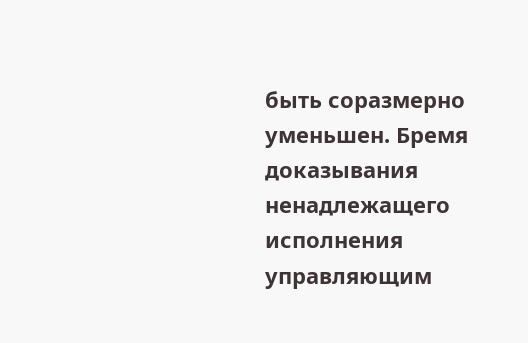быть соразмерно уменьшен. Бремя доказывания ненадлежащего исполнения управляющим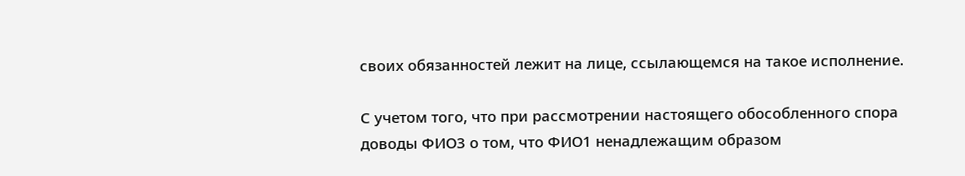своих обязанностей лежит на лице, ссылающемся на такое исполнение.

С учетом того, что при рассмотрении настоящего обособленного спора доводы ФИО3 о том, что ФИО1 ненадлежащим образом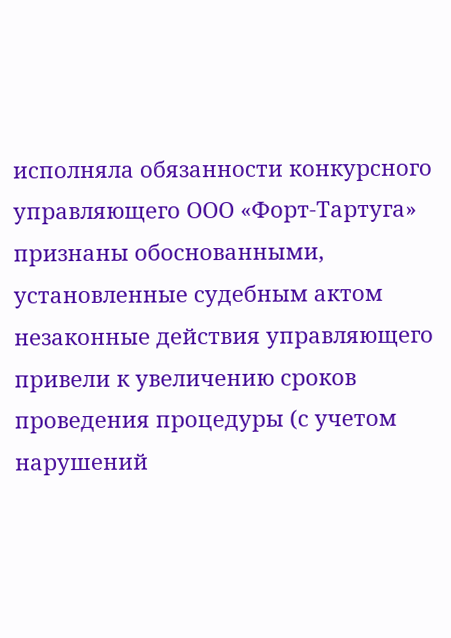исполняла обязанности конкурсного управляющего ООО «Форт-Тартуга» признаны обоснованными, установленные судебным актом незаконные действия управляющего привели к увеличению сроков проведения процедуры (с учетом нарушений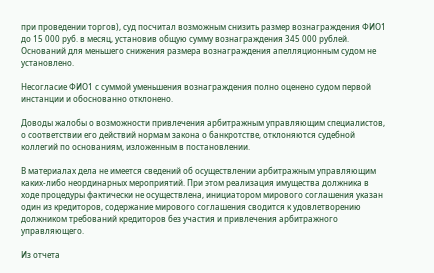при проведении торгов), суд посчитал возможным снизить размер вознаграждения ФИО1 до 15 000 руб. в месяц, установив общую сумму вознаграждения 345 000 рублей. Оснований для меньшего снижения размера вознаграждения апелляционным судом не установлено.

Несогласие ФИО1 с суммой уменьшения вознаграждения полно оценено судом первой инстанции и обоснованно отклонено.

Доводы жалобы о возможности привлечения арбитражным управляющим специалистов, о соответствии его действий нормам закона о банкротстве, отклоняются судебной коллегий по основаниям, изложенным в постановлении.

В материалах дела не имеется сведений об осуществлении арбитражным управляющим каких-либо неординарных мероприятий. При этом реализация имущества должника в ходе процедуры фактически не осуществлена, инициатором мирового соглашения указан один из кредиторов, содержание мирового соглашения сводится к удовлетворению должником требований кредиторов без участия и привлечения арбитражного управляющего.

Из отчета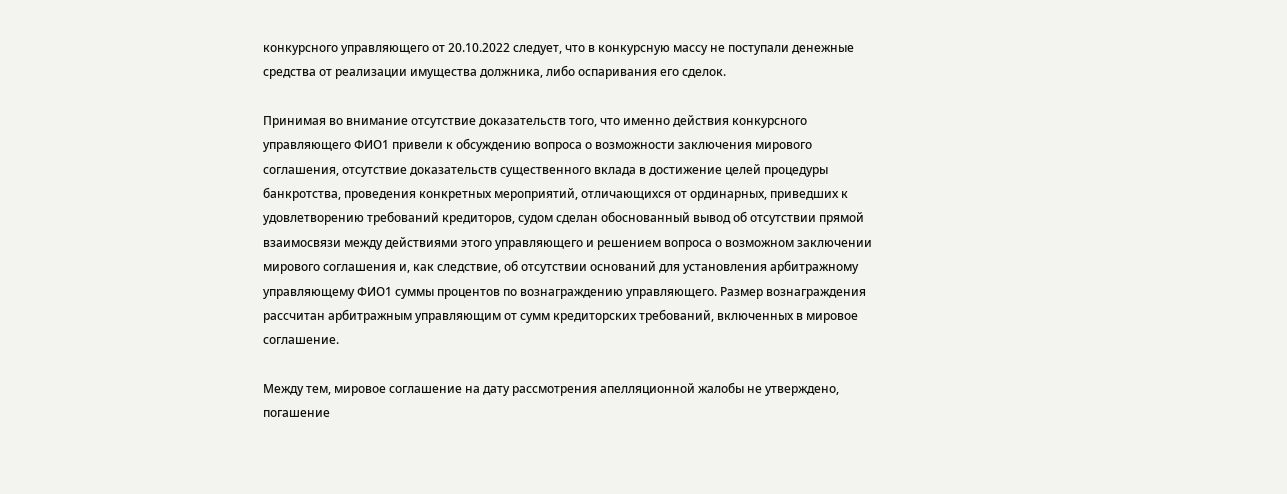конкурсного управляющего от 20.10.2022 следует, что в конкурсную массу не поступали денежные средства от реализации имущества должника, либо оспаривания его сделок.

Принимая во внимание отсутствие доказательств того, что именно действия конкурсного управляющего ФИО1 привели к обсуждению вопроса о возможности заключения мирового соглашения, отсутствие доказательств существенного вклада в достижение целей процедуры банкротства, проведения конкретных мероприятий, отличающихся от ординарных, приведших к удовлетворению требований кредиторов, судом сделан обоснованный вывод об отсутствии прямой взаимосвязи между действиями этого управляющего и решением вопроса о возможном заключении мирового соглашения и, как следствие, об отсутствии оснований для установления арбитражному управляющему ФИО1 суммы процентов по вознаграждению управляющего. Размер вознаграждения рассчитан арбитражным управляющим от сумм кредиторских требований, включенных в мировое соглашение.

Между тем, мировое соглашение на дату рассмотрения апелляционной жалобы не утверждено, погашение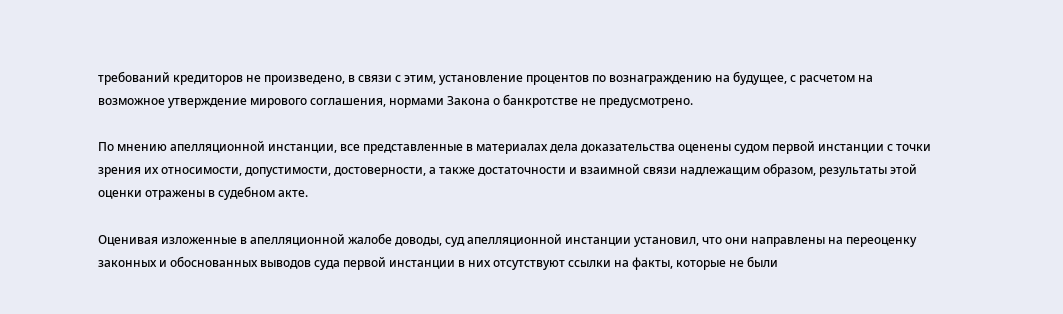требований кредиторов не произведено, в связи с этим, установление процентов по вознаграждению на будущее, с расчетом на возможное утверждение мирового соглашения, нормами Закона о банкротстве не предусмотрено.

По мнению апелляционной инстанции, все представленные в материалах дела доказательства оценены судом первой инстанции с точки зрения их относимости, допустимости, достоверности, а также достаточности и взаимной связи надлежащим образом, результаты этой оценки отражены в судебном акте.

Оценивая изложенные в апелляционной жалобе доводы, суд апелляционной инстанции установил, что они направлены на переоценку законных и обоснованных выводов суда первой инстанции в них отсутствуют ссылки на факты, которые не были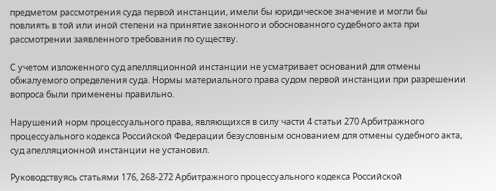предметом рассмотрения суда первой инстанции, имели бы юридическое значение и могли бы повлиять в той или иной степени на принятие законного и обоснованного судебного акта при рассмотрении заявленного требования по существу.

С учетом изложенного суд апелляционной инстанции не усматривает оснований для отмены обжалуемого определения суда. Нормы материального права судом первой инстанции при разрешении вопроса были применены правильно.

Нарушений норм процессуального права, являющихся в силу части 4 статьи 270 Арбитражного процессуального кодекса Российской Федерации безусловным основанием для отмены судебного акта, суд апелляционной инстанции не установил.

Руководствуясь статьями 176, 268-272 Арбитражного процессуального кодекса Российской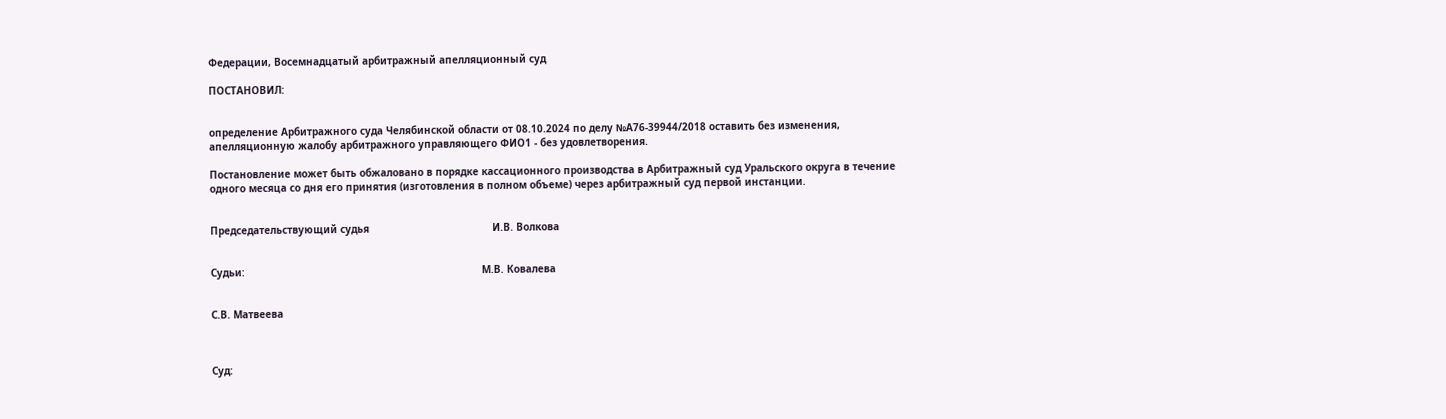Федерации, Восемнадцатый арбитражный апелляционный суд

ПОСТАНОВИЛ:


определение Арбитражного суда Челябинской области от 08.10.2024 по делу №А76-39944/2018 оставить без изменения, апелляционную жалобу арбитражного управляющего ФИО1 - без удовлетворения.

Постановление может быть обжаловано в порядке кассационного производства в Арбитражный суд Уральского округа в течение одного месяца со дня его принятия (изготовления в полном объеме) через арбитражный суд первой инстанции.


Председательствующий судья                                         И.В. Волкова


Судьи:                                                                               М.В. Ковалева


С.В. Матвеева



Суд: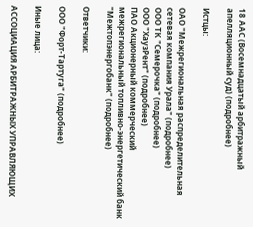18 ААС (Восемнадцатый арбитражный апелляционный суд) (подробнее)

Истцы:

ОАО "Межрегиональная распределительная сетевая компания Урала" (подробнее)
ООО ТК "Семерочка" (подробнее)
ООО "ХаузРент" (подробнее)
ПАО Акционерный коммерческий межрегиональный топливно-энергетический банк "Межтопэнергобанк" (подробнее)

Ответчики:

ООО "Форт-Тартуга" (подробнее)

Иные лица:

АССОЦИАЦИЯ АРБИТРАЖНЫХ УПРАВЛЯЮЩИХ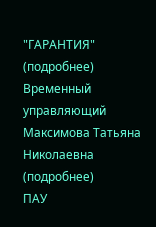"ГАРАНТИЯ" (подробнее)
Временный управляющий Максимова Татьяна Николаевна (подробнее)
ПАУ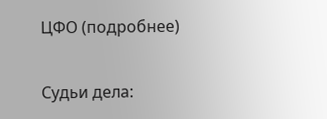ЦФО (подробнее)

Судьи дела: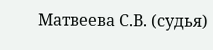Матвеева С.В. (судья)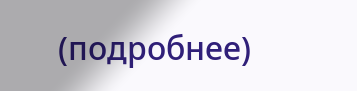(подробнее)